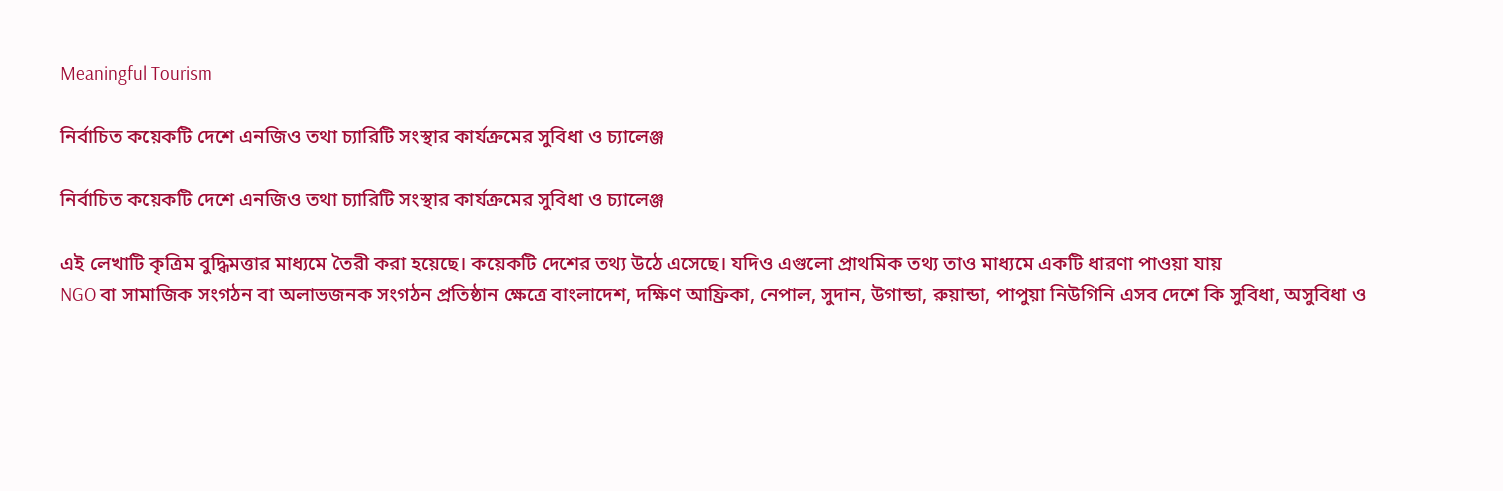Meaningful Tourism

নির্বাচিত কয়েকটি দেশে এনজিও তথা চ্যারিটি সংস্থার কার্যক্রমের সুবিধা ও চ্যালেঞ্জ

নির্বাচিত কয়েকটি দেশে এনজিও তথা চ্যারিটি সংস্থার কার্যক্রমের সুবিধা ও চ্যালেঞ্জ

এই লেখাটি কৃত্রিম বুদ্ধিমত্তার মাধ্যমে তৈরী করা হয়েছে। কয়েকটি দেশের তথ্য উঠে এসেছে। যদিও এগুলো প্রাথমিক তথ্য তাও মাধ্যমে একটি ধারণা পাওয়া যায়
NGO বা সামাজিক সংগঠন বা অলাভজনক সংগঠন প্রতিষ্ঠান ক্ষেত্রে বাংলাদেশ, দক্ষিণ আফ্রিকা, নেপাল, সুদান, উগান্ডা, রুয়ান্ডা, পাপুয়া নিউগিনি এসব দেশে কি সুবিধা, অসুবিধা ও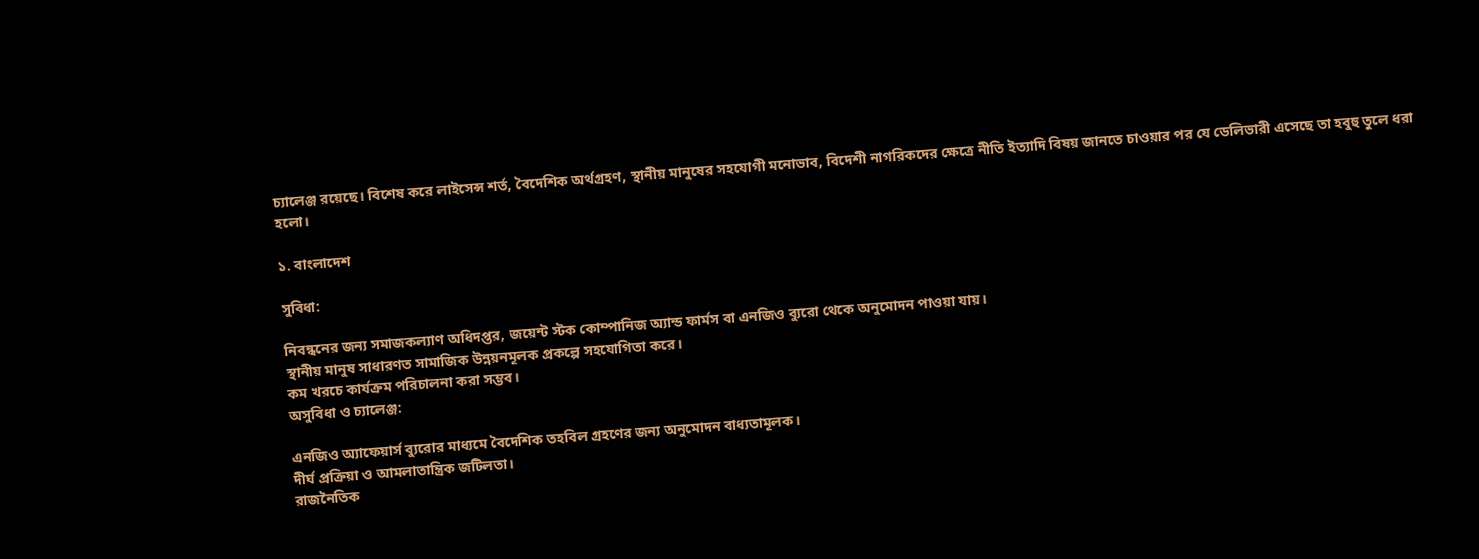চ্যালেঞ্জ রয়েছে। বিশেষ করে লাইসেন্স শর্ত, বৈদেশিক অর্থগ্রহণ, স্থানীয় মানুষের সহযোগী মনোভাব, বিদেশী নাগরিকদের ক্ষেত্রে নীতি ইত্যাদি বিষয় জানতে চাওয়ার পর যে ডেলিভারী এসেছে তা হবুহু তুলে ধরা হলো।

১. বাংলাদেশ

সুবিধা:

নিবন্ধনের জন্য সমাজকল্যাণ অধিদপ্তর, জয়েন্ট স্টক কোম্পানিজ অ্যান্ড ফার্মস বা এনজিও ব্যুরো থেকে অনুমোদন পাওয়া যায়।
স্থানীয় মানুষ সাধারণত সামাজিক উন্নয়নমূলক প্রকল্পে সহযোগিতা করে।
কম খরচে কার্যক্রম পরিচালনা করা সম্ভব।
অসুবিধা ও চ্যালেঞ্জ:

এনজিও অ্যাফেয়ার্স ব্যুরোর মাধ্যমে বৈদেশিক তহবিল গ্রহণের জন্য অনুমোদন বাধ্যতামূলক।
দীর্ঘ প্রক্রিয়া ও আমলাতান্ত্রিক জটিলতা।
রাজনৈতিক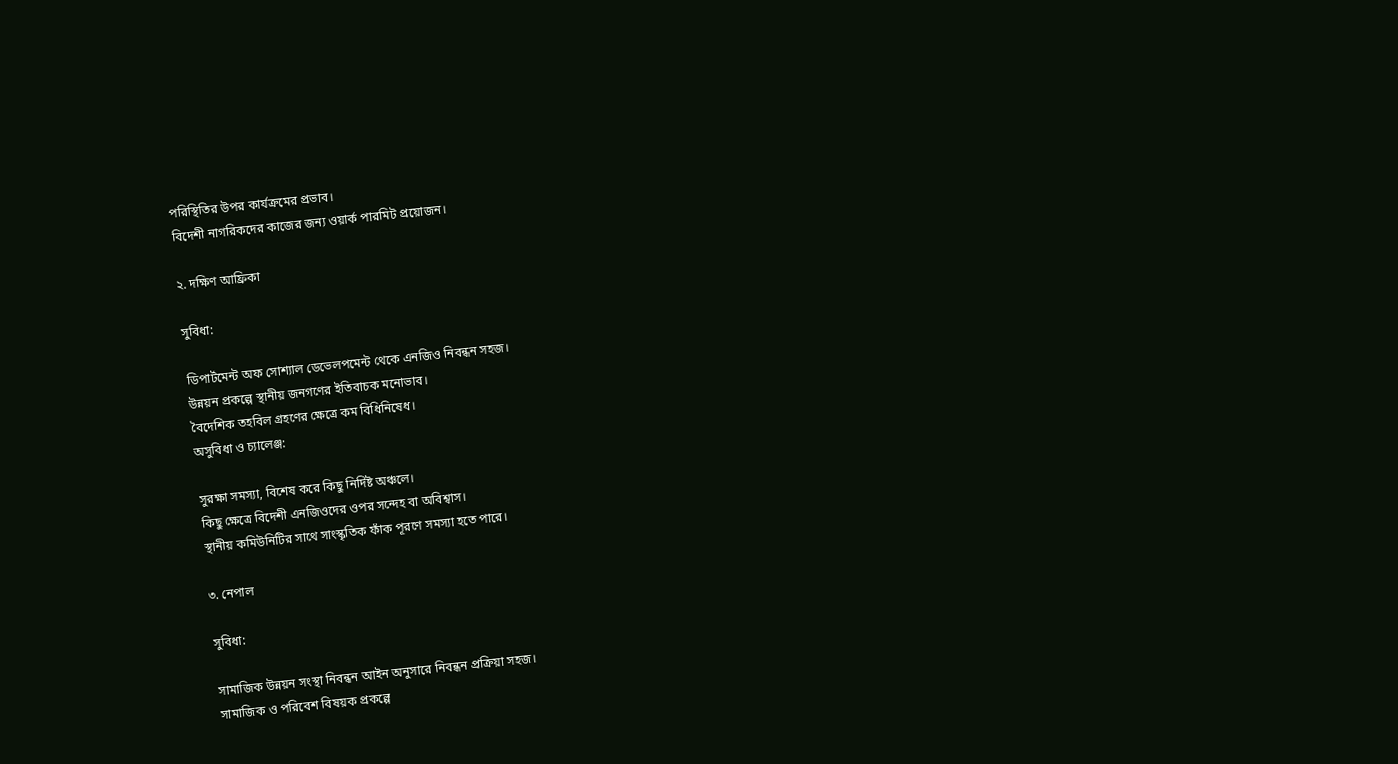পরিস্থিতির উপর কার্যক্রমের প্রভাব।
বিদেশী নাগরিকদের কাজের জন্য ওয়ার্ক পারমিট প্রয়োজন।

২. দক্ষিণ আফ্রিকা

সুবিধা:

ডিপার্টমেন্ট অফ সোশ্যাল ডেভেলপমেন্ট থেকে এনজিও নিবন্ধন সহজ।
উন্নয়ন প্রকল্পে স্থানীয় জনগণের ইতিবাচক মনোভাব।
বৈদেশিক তহবিল গ্রহণের ক্ষেত্রে কম বিধিনিষেধ।
অসুবিধা ও চ্যালেঞ্জ:

সুরক্ষা সমস্যা, বিশেষ করে কিছু নির্দিষ্ট অঞ্চলে।
কিছু ক্ষেত্রে বিদেশী এনজিওদের ওপর সন্দেহ বা অবিশ্বাস।
স্থানীয় কমিউনিটির সাথে সাংস্কৃতিক ফাঁক পূরণে সমস্যা হতে পারে।

৩. নেপাল

সুবিধা:

সামাজিক উন্নয়ন সংস্থা নিবন্ধন আইন অনুসারে নিবন্ধন প্রক্রিয়া সহজ।
সামাজিক ও পরিবেশ বিষয়ক প্রকল্পে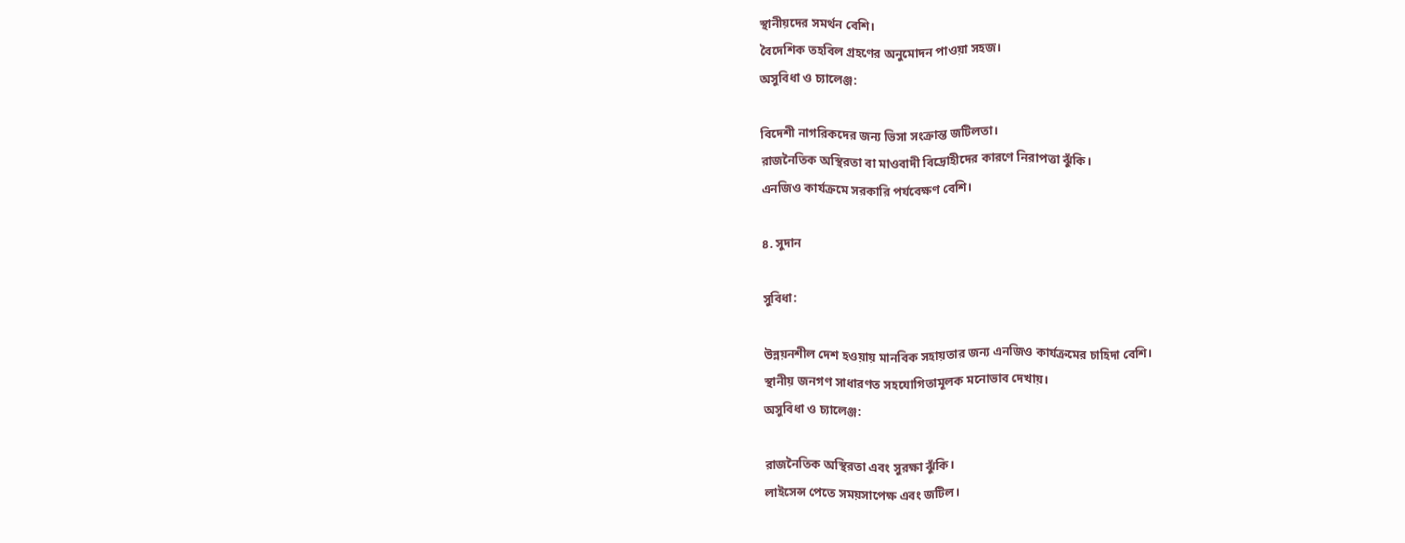স্থানীয়দের সমর্থন বেশি।
বৈদেশিক তহবিল গ্রহণের অনুমোদন পাওয়া সহজ।
অসুবিধা ও চ্যালেঞ্জ:

বিদেশী নাগরিকদের জন্য ভিসা সংক্রান্ত জটিলতা।
রাজনৈতিক অস্থিরতা বা মাওবাদী বিদ্রোহীদের কারণে নিরাপত্তা ঝুঁকি।
এনজিও কার্যক্রমে সরকারি পর্যবেক্ষণ বেশি।

৪. সুদান

সুবিধা:

উন্নয়নশীল দেশ হওয়ায় মানবিক সহায়তার জন্য এনজিও কার্যক্রমের চাহিদা বেশি।
স্থানীয় জনগণ সাধারণত সহযোগিতামূলক মনোভাব দেখায়।
অসুবিধা ও চ্যালেঞ্জ:

রাজনৈতিক অস্থিরতা এবং সুরক্ষা ঝুঁকি।
লাইসেন্স পেতে সময়সাপেক্ষ এবং জটিল।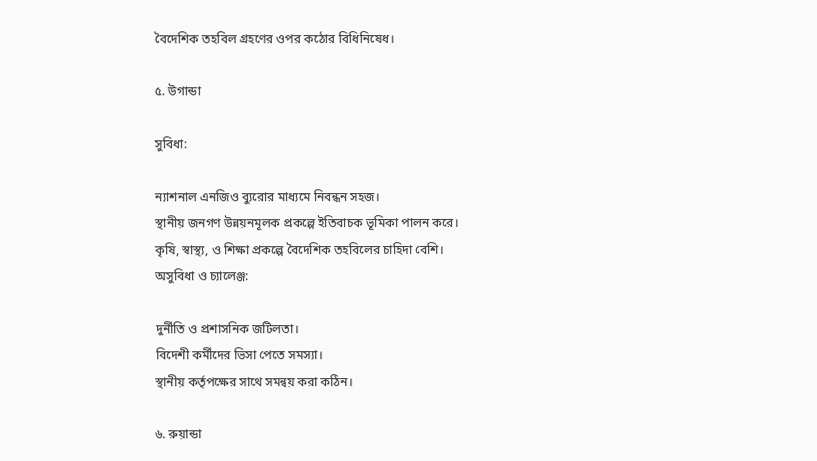বৈদেশিক তহবিল গ্রহণের ওপর কঠোর বিধিনিষেধ।

৫. উগান্ডা

সুবিধা:

ন্যাশনাল এনজিও ব্যুরোর মাধ্যমে নিবন্ধন সহজ।
স্থানীয় জনগণ উন্নয়নমূলক প্রকল্পে ইতিবাচক ভূমিকা পালন করে।
কৃষি, স্বাস্থ্য, ও শিক্ষা প্রকল্পে বৈদেশিক তহবিলের চাহিদা বেশি।
অসুবিধা ও চ্যালেঞ্জ:

দুর্নীতি ও প্রশাসনিক জটিলতা।
বিদেশী কর্মীদের ভিসা পেতে সমস্যা।
স্থানীয় কর্তৃপক্ষের সাথে সমন্বয় করা কঠিন।

৬. রুয়ান্ডা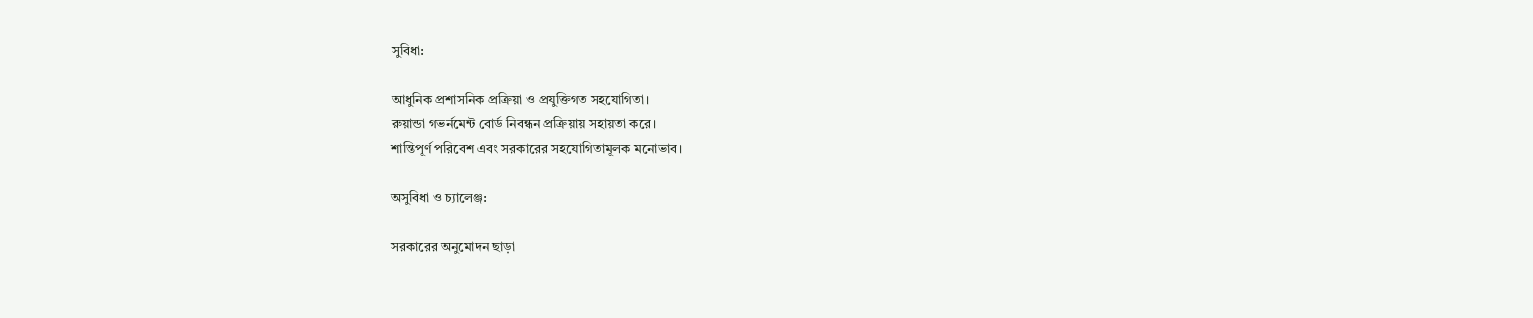সুবিধা:

আধুনিক প্রশাসনিক প্রক্রিয়া ও প্রযুক্তিগত সহযোগিতা।
রুয়ান্ডা গভর্নমেন্ট বোর্ড নিবন্ধন প্রক্রিয়ায় সহায়তা করে।
শান্তিপূর্ণ পরিবেশ এবং সরকারের সহযোগিতামূলক মনোভাব।

অসুবিধা ও চ্যালেঞ্জ:

সরকারের অনুমোদন ছাড়া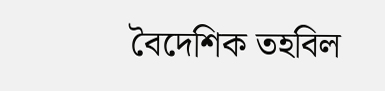বৈদেশিক তহবিল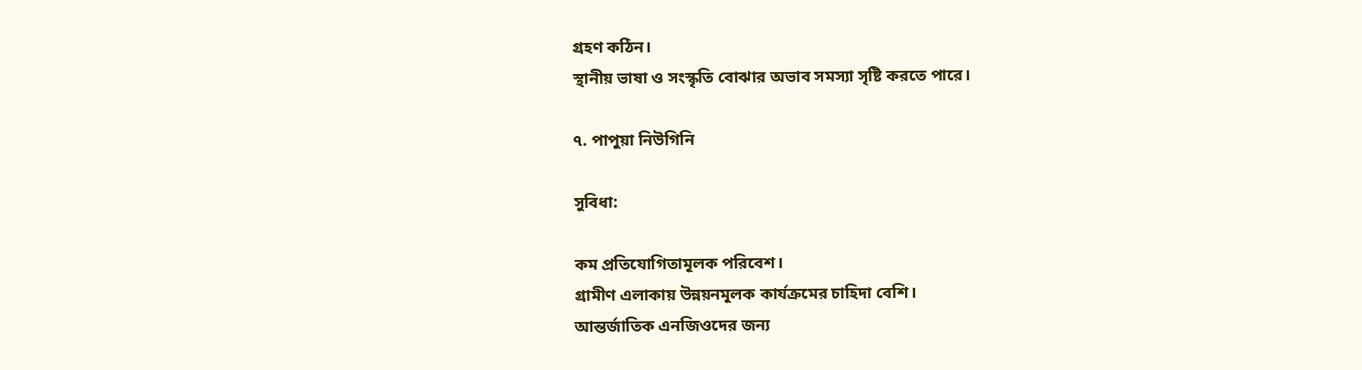গ্রহণ কঠিন।
স্থানীয় ভাষা ও সংস্কৃতি বোঝার অভাব সমস্যা সৃষ্টি করতে পারে।

৭. পাপুয়া নিউগিনি

সুবিধা:

কম প্রতিযোগিতামূলক পরিবেশ।
গ্রামীণ এলাকায় উন্নয়নমূলক কার্যক্রমের চাহিদা বেশি।
আন্তর্জাতিক এনজিওদের জন্য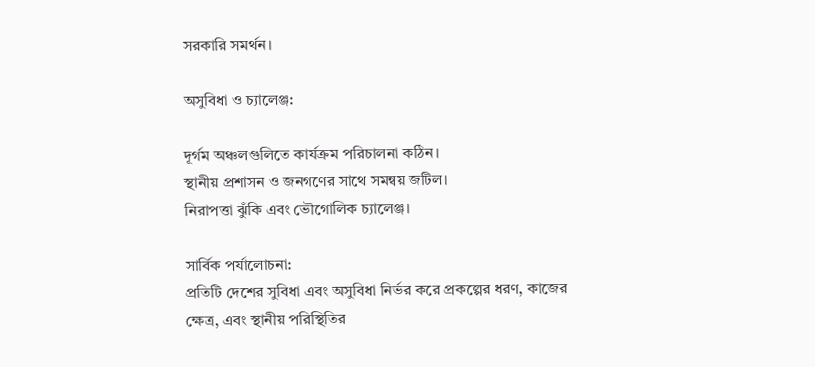সরকারি সমর্থন।

অসুবিধা ও চ্যালেঞ্জ:

দূর্গম অঞ্চলগুলিতে কার্যক্রম পরিচালনা কঠিন।
স্থানীয় প্রশাসন ও জনগণের সাথে সমন্বয় জটিল।
নিরাপত্তা ঝুঁকি এবং ভৌগোলিক চ্যালেঞ্জ।

সার্বিক পর্যালোচনা:
প্রতিটি দেশের সুবিধা এবং অসুবিধা নির্ভর করে প্রকল্পের ধরণ, কাজের ক্ষেত্র, এবং স্থানীয় পরিস্থিতির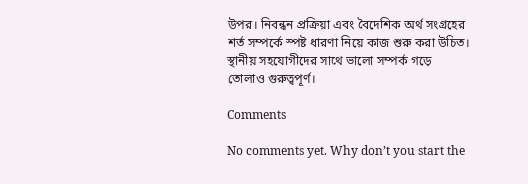উপর। নিবন্ধন প্রক্রিয়া এবং বৈদেশিক অর্থ সংগ্রহের শর্ত সম্পর্কে স্পষ্ট ধারণা নিয়ে কাজ শুরু করা উচিত। স্থানীয় সহযোগীদের সাথে ভালো সম্পর্ক গড়ে তোলাও গুরুত্বপূর্ণ।

Comments

No comments yet. Why don’t you start the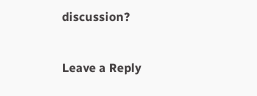discussion?

Leave a Reply